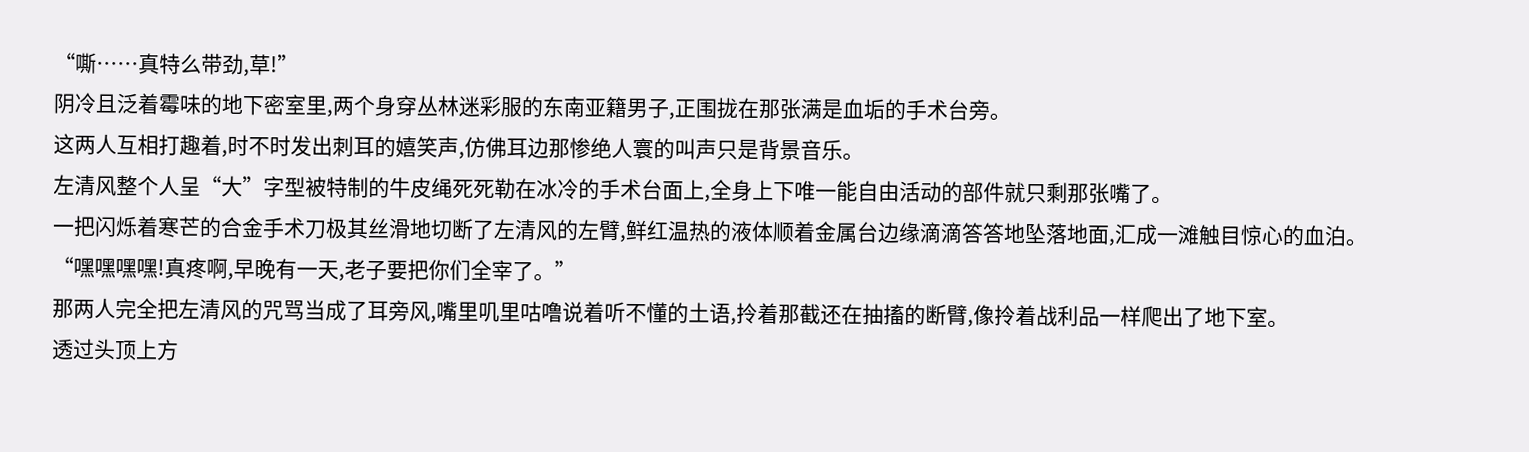“嘶……真特么带劲,草!”
阴冷且泛着霉味的地下密室里,两个身穿丛林迷彩服的东南亚籍男子,正围拢在那张满是血垢的手术台旁。
这两人互相打趣着,时不时发出刺耳的嬉笑声,仿佛耳边那惨绝人寰的叫声只是背景音乐。
左清风整个人呈“大”字型被特制的牛皮绳死死勒在冰冷的手术台面上,全身上下唯一能自由活动的部件就只剩那张嘴了。
一把闪烁着寒芒的合金手术刀极其丝滑地切断了左清风的左臂,鲜红温热的液体顺着金属台边缘滴滴答答地坠落地面,汇成一滩触目惊心的血泊。
“嘿嘿嘿嘿!真疼啊,早晚有一天,老子要把你们全宰了。”
那两人完全把左清风的咒骂当成了耳旁风,嘴里叽里咕噜说着听不懂的土语,拎着那截还在抽搐的断臂,像拎着战利品一样爬出了地下室。
透过头顶上方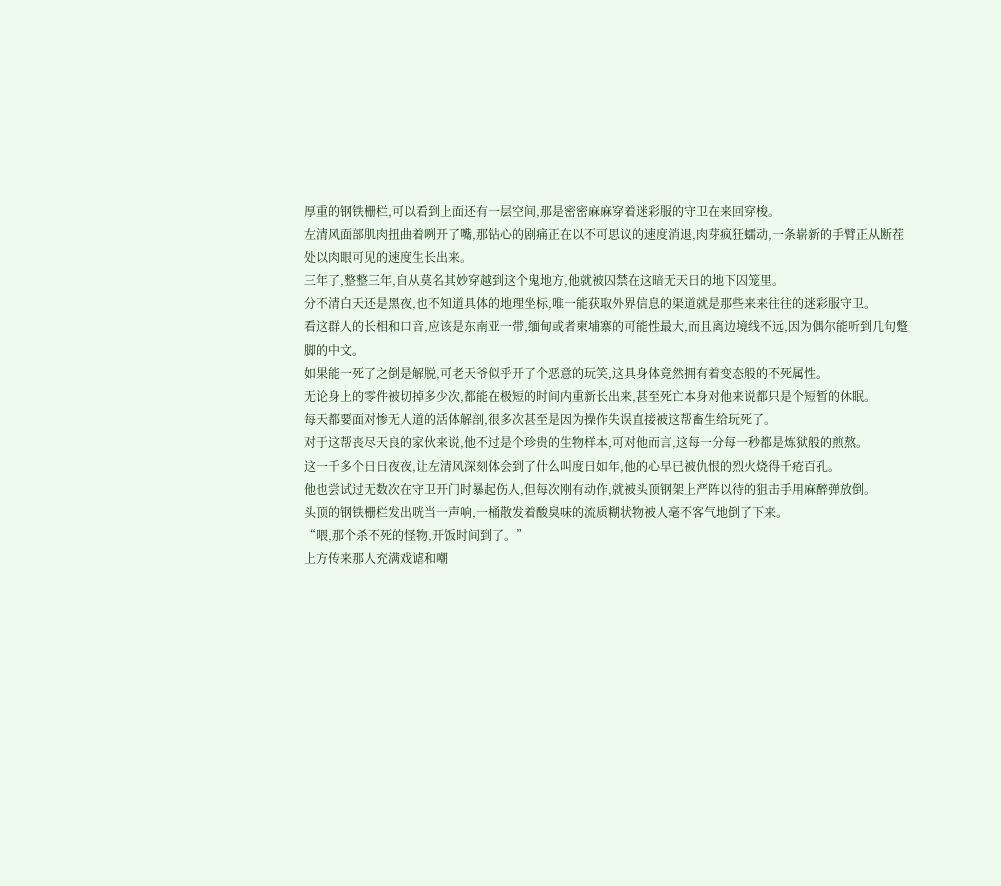厚重的钢铁栅栏,可以看到上面还有一层空间,那是密密麻麻穿着迷彩服的守卫在来回穿梭。
左清风面部肌肉扭曲着咧开了嘴,那钻心的剧痛正在以不可思议的速度消退,肉芽疯狂蠕动,一条崭新的手臂正从断茬处以肉眼可见的速度生长出来。
三年了,整整三年,自从莫名其妙穿越到这个鬼地方,他就被囚禁在这暗无天日的地下囚笼里。
分不清白天还是黑夜,也不知道具体的地理坐标,唯一能获取外界信息的渠道就是那些来来往往的迷彩服守卫。
看这群人的长相和口音,应该是东南亚一带,缅甸或者柬埔寨的可能性最大,而且离边境线不远,因为偶尔能听到几句蹩脚的中文。
如果能一死了之倒是解脱,可老天爷似乎开了个恶意的玩笑,这具身体竟然拥有着变态般的不死属性。
无论身上的零件被切掉多少次,都能在极短的时间内重新长出来,甚至死亡本身对他来说都只是个短暂的休眠。
每天都要面对惨无人道的活体解剖,很多次甚至是因为操作失误直接被这帮畜生给玩死了。
对于这帮丧尽天良的家伙来说,他不过是个珍贵的生物样本,可对他而言,这每一分每一秒都是炼狱般的煎熬。
这一千多个日日夜夜,让左清风深刻体会到了什么叫度日如年,他的心早已被仇恨的烈火烧得千疮百孔。
他也尝试过无数次在守卫开门时暴起伤人,但每次刚有动作,就被头顶钢架上严阵以待的狙击手用麻醉弹放倒。
头顶的钢铁栅栏发出咣当一声响,一桶散发着酸臭味的流质糊状物被人毫不客气地倒了下来。
“喂,那个杀不死的怪物,开饭时间到了。”
上方传来那人充满戏谑和嘲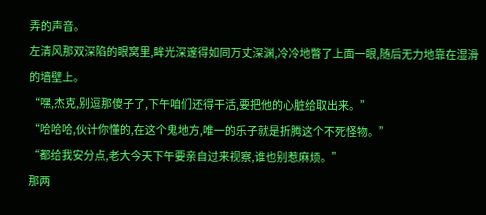弄的声音。
左清风那双深陷的眼窝里,眸光深邃得如同万丈深渊,冷冷地瞥了上面一眼,随后无力地靠在湿滑的墙壁上。
“嘿,杰克,别逗那傻子了,下午咱们还得干活,要把他的心脏给取出来。”
“哈哈哈,伙计你懂的,在这个鬼地方,唯一的乐子就是折腾这个不死怪物。”
“都给我安分点,老大今天下午要亲自过来视察,谁也别惹麻烦。”
那两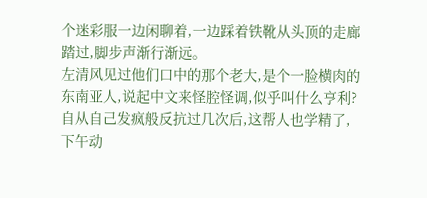个迷彩服一边闲聊着,一边踩着铁靴从头顶的走廊踏过,脚步声渐行渐远。
左清风见过他们口中的那个老大,是个一脸横肉的东南亚人,说起中文来怪腔怪调,似乎叫什么亨利?
自从自己发疯般反抗过几次后,这帮人也学精了,下午动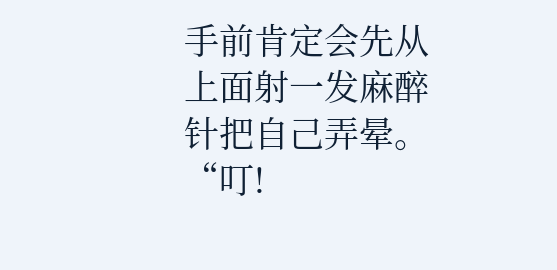手前肯定会先从上面射一发麻醉针把自己弄晕。
“叮!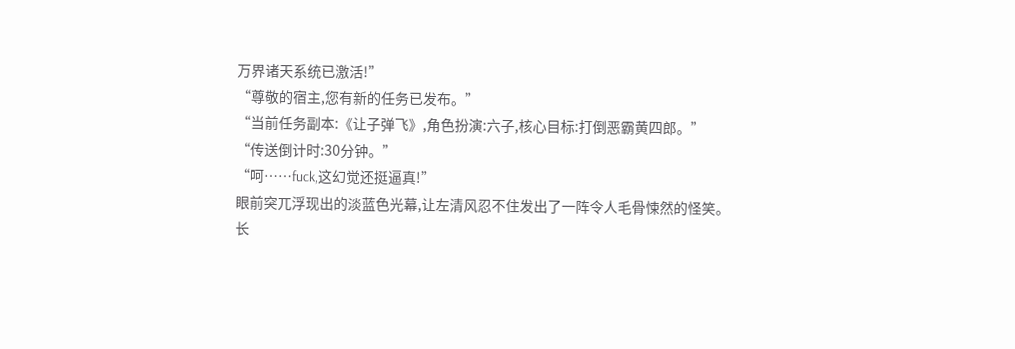万界诸天系统已激活!”
“尊敬的宿主,您有新的任务已发布。”
“当前任务副本:《让子弹飞》,角色扮演:六子,核心目标:打倒恶霸黄四郎。”
“传送倒计时:30分钟。”
“呵……fuck,这幻觉还挺逼真!”
眼前突兀浮现出的淡蓝色光幕,让左清风忍不住发出了一阵令人毛骨悚然的怪笑。
长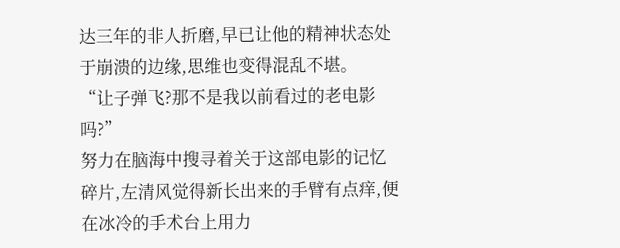达三年的非人折磨,早已让他的精神状态处于崩溃的边缘,思维也变得混乱不堪。
“让子弹飞?那不是我以前看过的老电影吗?”
努力在脑海中搜寻着关于这部电影的记忆碎片,左清风觉得新长出来的手臂有点痒,便在冰冷的手术台上用力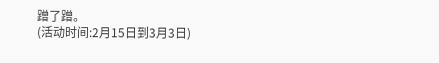蹭了蹭。
(活动时间:2月15日到3月3日)